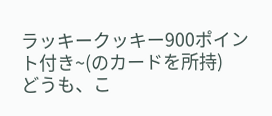ラッキークッキー900ポイント付き~(のカードを所持)
どうも、こ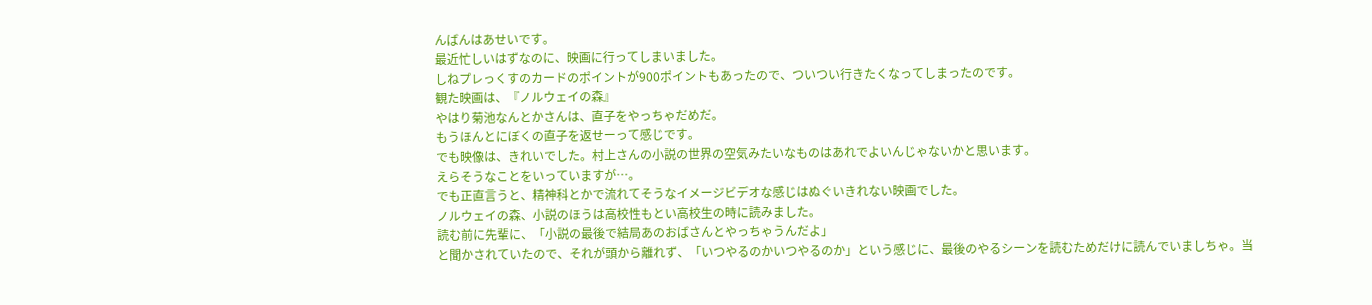んばんはあせいです。
最近忙しいはずなのに、映画に行ってしまいました。
しねプレっくすのカードのポイントが900ポイントもあったので、ついつい行きたくなってしまったのです。
観た映画は、『ノルウェイの森』
やはり菊池なんとかさんは、直子をやっちゃだめだ。
もうほんとにぼくの直子を返せーって感じです。
でも映像は、きれいでした。村上さんの小説の世界の空気みたいなものはあれでよいんじゃないかと思います。
えらそうなことをいっていますが…。
でも正直言うと、精神科とかで流れてそうなイメージビデオな感じはぬぐいきれない映画でした。
ノルウェイの森、小説のほうは高校性もとい高校生の時に読みました。
読む前に先輩に、「小説の最後で結局あのおばさんとやっちゃうんだよ」
と聞かされていたので、それが頭から離れず、「いつやるのかいつやるのか」という感じに、最後のやるシーンを読むためだけに読んでいましちゃ。当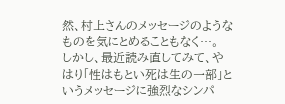然、村上さんのメッセージのようなものを気にとめることもなく…。
しかし、最近読み直してみて、やはり「性はもとい死は生の一部」というメッセージに強烈なシンパ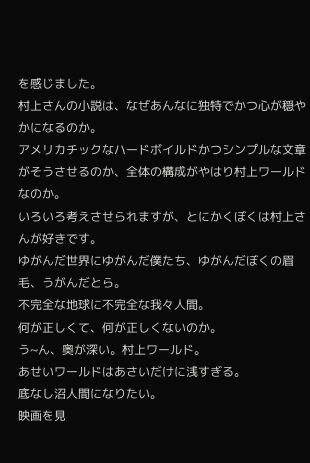を感じました。
村上さんの小説は、なぜあんなに独特でかつ心が穏やかになるのか。
アメリカチックなハードボイルドかつシンプルな文章がそうさせるのか、全体の構成がやはり村上ワールドなのか。
いろいろ考えさせられますが、とにかくぼくは村上さんが好きです。
ゆがんだ世界にゆがんだ僕たち、ゆがんだぼくの眉毛、うがんだとら。
不完全な地球に不完全な我々人間。
何が正しくて、何が正しくないのか。
う~ん、奥が深い。村上ワールド。
あせいワールドはあさいだけに浅すぎる。
底なし沼人間になりたい。
映画を見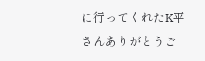に行ってくれたK平さんありがとうご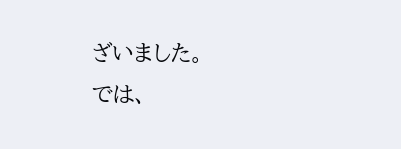ざいました。
では、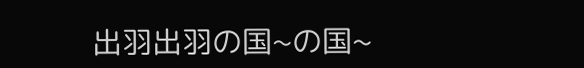出羽出羽の国~の国~